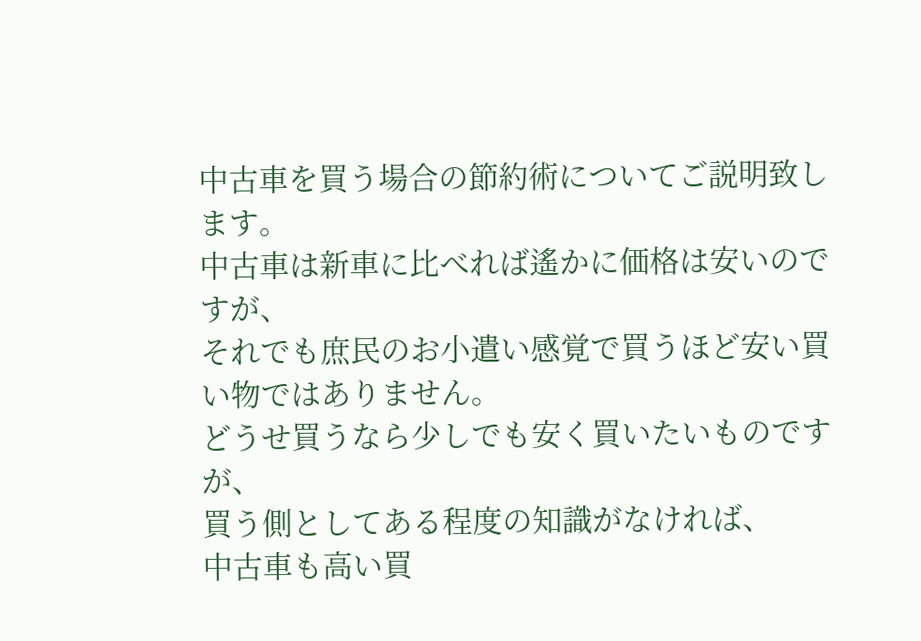中古車を買う場合の節約術についてご説明致します。
中古車は新車に比べれば遙かに価格は安いのですが、
それでも庶民のお小遣い感覚で買うほど安い買い物ではありません。
どうせ買うなら少しでも安く買いたいものですが、
買う側としてある程度の知識がなければ、
中古車も高い買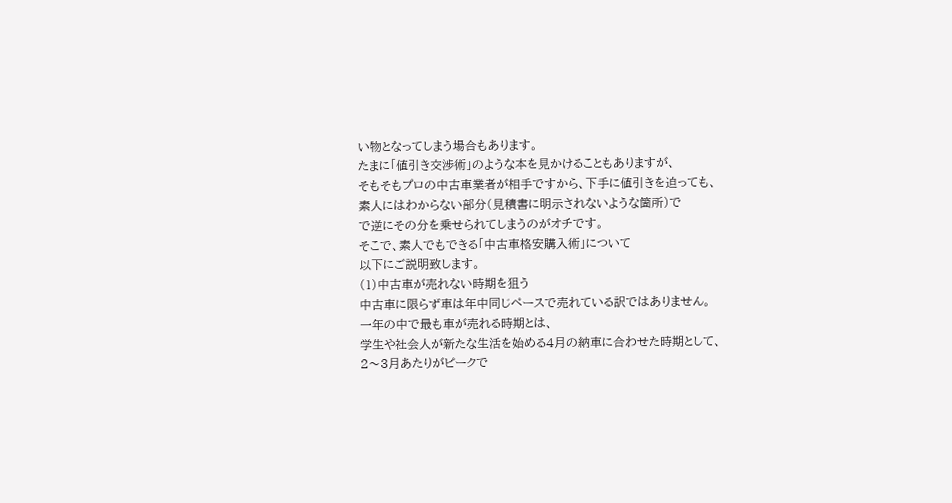い物となってしまう場合もあります。
たまに「値引き交渉術」のような本を見かけることもありますが、
そもそもプロの中古車業者が相手ですから、下手に値引きを迫っても、
素人にはわからない部分(見積書に明示されないような箇所)で
で逆にその分を乗せられてしまうのがオチです。
そこで、素人でもできる「中古車格安購入術」について
以下にご説明致します。
(1)中古車が売れない時期を狙う
中古車に限らず車は年中同じペースで売れている訳ではありません。
一年の中で最も車が売れる時期とは、
学生や社会人が新たな生活を始める4月の納車に合わせた時期として、
2〜3月あたりがピークで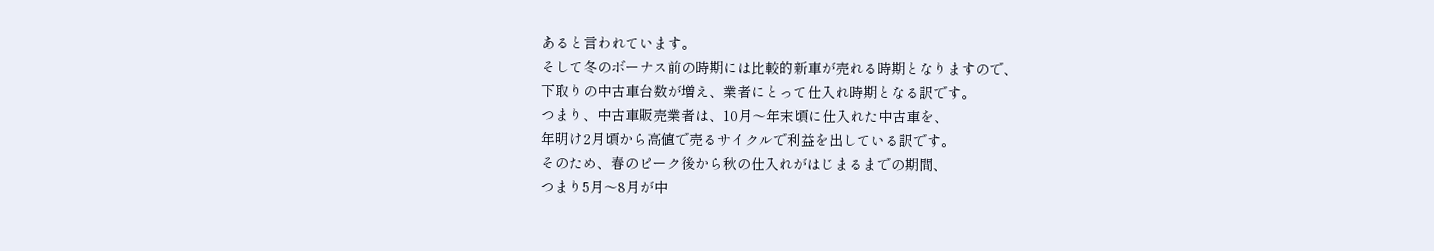あると言われています。
そして冬のボーナス前の時期には比較的新車が売れる時期となりますので、
下取りの中古車台数が増え、業者にとって仕入れ時期となる訳です。
つまり、中古車販売業者は、10月〜年末頃に仕入れた中古車を、
年明け2月頃から高値で売るサイクルで利益を出している訳です。
そのため、春のピーク後から秋の仕入れがはじまるまでの期間、
つまり5月〜8月が中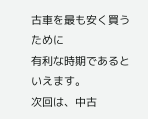古車を最も安く買うために
有利な時期であるといえます。
次回は、中古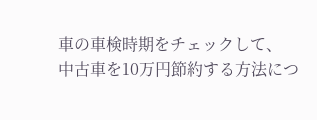車の車検時期をチェックして、
中古車を10万円節約する方法につ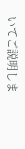いてご説明しま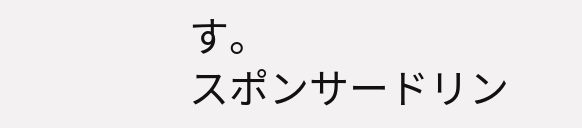す。
スポンサードリン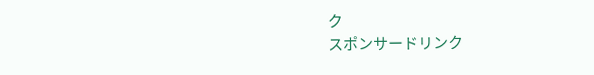ク
スポンサードリンク